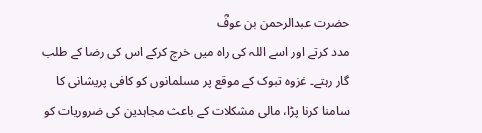حضرت عبدالرحمن بن عوفؓ
مدد کرتے اور اسے اللہ کی راہ میں خرچ کرکے اس کی رضا کے طلب گار رہتے۔ غزوہ تبوک کے موقع پر مسلمانوں کو کافی پریشانی کا سامنا کرنا پڑا، مالی مشکلات کے باعث مجاہدین کی ضروریات کو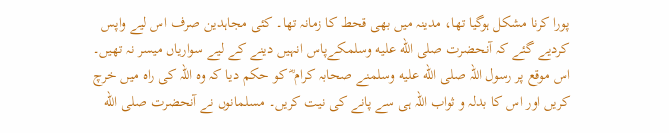پورا کرنا مشکل ہوگیا تھا، مدینہ میں بھی قحط کا زمانہ تھا۔ کئی مجاہدین صرف اس لیے واپس کردیے گئے کہ آنحضرت صلى الله عليه وسلمکےپاس انہیں دینے کے لیے سواریاں میسر نہ تھیں۔ اس موقع پر رسول اللہ صلى الله عليه وسلمنے صحابہ کرام ؓ کو حکم دیا کہ وہ اللہ کی راہ میں خرچ کریں اور اس کا بدلہ و ثواب اللہ ہی سے پانے کی نیت کریں۔ مسلمانوں نے آنحضرت صلى الله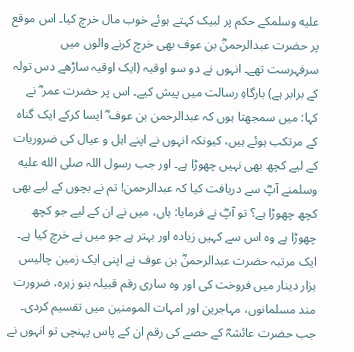عليه وسلمکے حکم پر لبیک کہتے ہوئے خوب مال خرچ کیا۔ اس موقع پر حضرت عبدالرحمنؓ بن عوف بھی خرچ کرنے والوں میں سرفہرست تھے۔ انہوں نے دو سو اوقیہ (ایک اوقیہ ساڑھے دس تولہ کے برابر ہے) بارگاہِ رسالت میں پیش کیے۔ اس پر حضرت عمر ؓ نے
کہا: میں سمجھتا ہوں کہ عبدالرحمن بن عوف ؓ ایسا کرکے ایک گناہ کے مرتکب ہوئے ہیں، کیونکہ انہوں نے اپنے اہل و عیال کی ضروریات کے لیے کچھ بھی نہیں چھوڑا ہے۔ اور جب رسول اللہ صلى الله عليه وسلمنے آپؓ سے دریافت کیا کہ عبدالرحمن! تم نے بچوں کے لیے بھی کچھ چھوڑا ہے؟ تو آپؓ نے فرمایا: ہاں، میں نے ان کے لیے جو کچھ چھوڑا ہے وہ اس سے کہیں زیادہ اور بہتر ہے جو میں نے خرچ کیا ہے۔ ایک مرتبہ حضرت عبدالرحمنؓ بن عوف نے اپنی ایک زمین چالیس ہزار دینار میں فروخت کی اور وہ ساری رقم قبیلہ بنو زہرہ، ضرورت مند مسلمانوں، مہاجرین اور امہات المومنین میں تقسیم کردی۔ جب حضرت عائشہؓ کے حصے کی رقم ان کے پاس پہنچی تو انہوں نے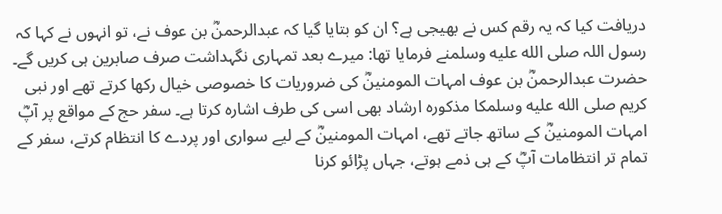دریافت کیا کہ یہ رقم کس نے بھیجی ہے؟ ان کو بتایا گیا کہ عبدالرحمنؓ بن عوف نے، تو انہوں نے کہا کہ رسول اللہ صلى الله عليه وسلمنے فرمایا تھا: میرے بعد تمہاری نگہداشت صرف صابرین ہی کریں گے۔ حضرت عبدالرحمنؓ بن عوف امہات المومنینؓ کی ضروریات کا خصوصی خیال رکھا کرتے تھے اور نبی کریم صلى الله عليه وسلمکا مذکورہ ارشاد بھی اسی کی طرف اشارہ کرتا ہے۔ سفر حج کے مواقع پر آپؓ امہات المومنینؓ کے ساتھ جاتے تھے، امہات المومنینؓ کے لیے سواری اور پردے کا انتظام کرتے، سفر کے تمام تر انتظامات آپؓ کے ہی ذمے ہوتے، جہاں پڑائو کرنا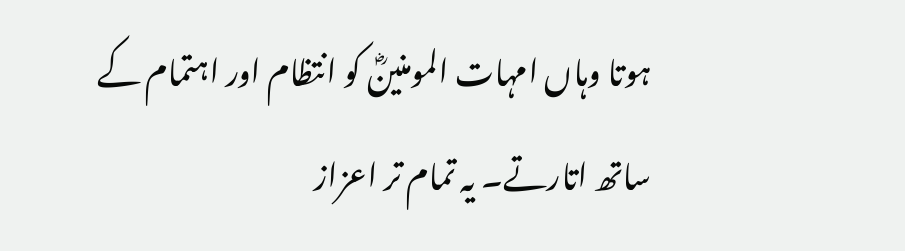ہوتا وہاں امہات المومنینؓ کو انتظام اور اہتمام کے ساتھ اتارتے۔ یہ تمام تر اعزاز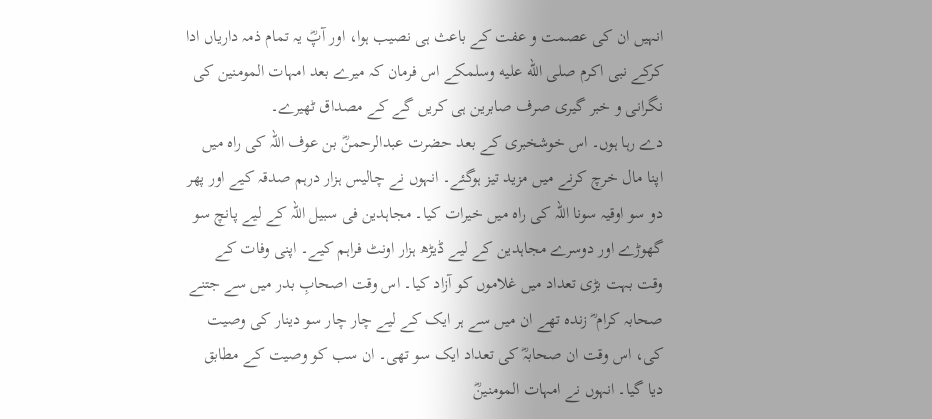انہیں ان کی عصمت و عفت کے باعث ہی نصیب ہوا، اور آپؓ یہ تمام ذمہ داریاں ادا کرکے نبی اکرم صلى الله عليه وسلمکے اس فرمان کہ میرے بعد امہات المومنین کی نگرانی و خبر گیری صرف صابرین ہی کریں گے کے مصداق ٹھیرے۔
دے رہا ہوں۔ اس خوشخبری کے بعد حضرت عبدالرحمنؓ بن عوف اللہ کی راہ میں اپنا مال خرچ کرنے میں مزید تیز ہوگئے۔ انہوں نے چالیس ہزار درہم صدقہ کیے اور پھر دو سو اوقیہ سونا اللہ کی راہ میں خیرات کیا۔ مجاہدین فی سبیل اللہ کے لیے پانچ سو گھوڑے اور دوسرے مجاہدین کے لیے ڈیڑھ ہزار اونٹ فراہم کیے۔ اپنی وفات کے وقت بہت بڑی تعداد میں غلاموں کو آزاد کیا۔ اس وقت اصحابِ بدر میں سے جتنے صحابہ کرام ؓ زندہ تھے ان میں سے ہر ایک کے لیے چار چار سو دینار کی وصیت کی، اس وقت ان صحابہؓ کی تعداد ایک سو تھی۔ ان سب کو وصیت کے مطابق دیا گیا۔ انہوں نے امہات المومنینؓ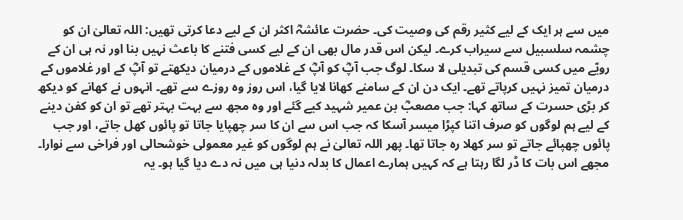میں سے ہر ایک کے لیے کثیر رقم کی وصیت کی۔ حضرت عائشہؓ اکثر ان کے لیے دعا کرتی تھیں: اللہ تعالیٰ ان کو چشمہ سلسبیل سے سیراب کرے۔ لیکن اس قدر مال بھی ان کے لیے کسی فتنے کا باعث نہیں بنا اور نہ ہی ان کے رویّے میں کسی قسم کی تبدیلی لا سکا۔ لوگ جب آپؓ کو آپؓ کے غلاموں کے درمیان دیکھتے تو آپؓ کے اور غلاموں کے درمیان تمیز نہیں کرپاتے تھے۔ ایک دن ان کے سامنے کھانا لایا گیا، اس روز وہ روزے سے تھے۔ انہوں نے کھانے کو دیکھ کر بڑی حسرت کے ساتھ کہا: جب مصعبؓ بن عمیر شہید کیے گئے اور وہ مجھ سے بہت بہتر تھے تو ان کو کفن دینے کے لیے ہم لوگوں کو صرف اتنا کپڑا میسر آسکا کہ جب اس سے ان کا سر چھپایا جاتا تو پائوں کھل جاتے، اور جب پائوں چھپائے جاتے تو سر کھلا رہ جاتا تھا۔ پھر اللہ تعالیٰ نے ہم لوگوں کو غیر معمولی خوشحالی اور فراخی سے نوارا۔ مجھے اس بات کا ڈر لگا رہتا ہے کہ کہیں ہمارے اعمال کا بدلہ دنیا ہی میں نہ دے دیا گیا ہو۔ یہ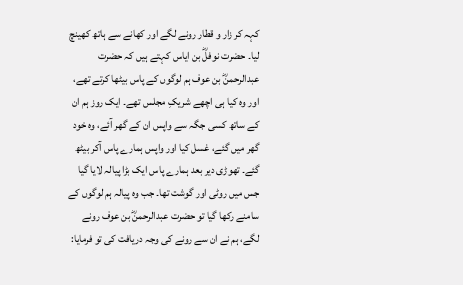کہہ کر زار و قطار رونے لگے اور کھانے سے ہاتھ کھینچ لیا۔ حضرت نوفلؓ بن ایاس کہتے ہیں کہ حضرت عبدالرحمنؓ بن عوف ہم لوگوں کے پاس بیٹھا کرتے تھے، اور وہ کیا ہی اچھے شریکِ مجلس تھے۔ ایک روز ہم ان کے ساتھ کسی جگہ سے واپس ان کے گھر آئے، وہ خود گھر میں گئے، غسل کیا اور واپس ہمارے پاس آکر بیٹھ گئے۔ تھوڑی دیر بعد ہمارے پاس ایک بڑا پیالہ لایا گیا جس میں روٹی اور گوشت تھا۔ جب وہ پیالہ ہم لوگوں کے سامنے رکھا گیا تو حضرت عبدالرحمنؓ بن عوف رونے لگے، ہم نے ان سے رونے کی وجہ دریافت کی تو فرمایا: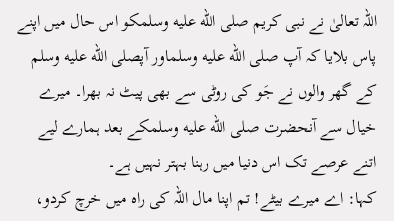اللہ تعالیٰ نے نبی کریم صلى الله عليه وسلمکو اس حال میں اپنے پاس بلایا کہ آپ صلى الله عليه وسلماور آپصلى الله عليه وسلم کے گھر والوں نے جَو کی روٹی سے بھی پیٹ نہ بھرا۔ میرے خیال سے آنحضرت صلى الله عليه وسلمکے بعد ہمارے لیے اتنے عرصے تک اس دنیا میں رہنا بہتر نہیں ہے۔
کہا: اے میرے بیٹے! تم اپنا مال اللہ کی راہ میں خرچ کردو،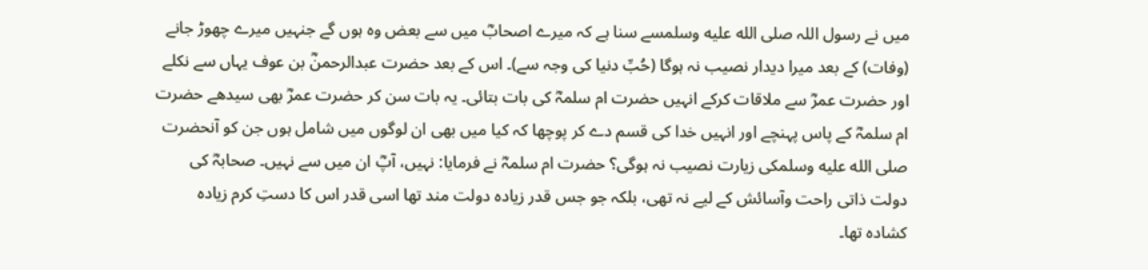میں نے رسول اللہ صلى الله عليه وسلمسے سنا ہے کہ میرے اصحابؓ میں سے بعض وہ ہوں گے جنہیں میرے چھوڑ جانے (وفات) کے بعد میرا دیدار نصیب نہ ہوگا (حُبِّ دنیا کی وجہ سے)۔ اس کے بعد حضرت عبدالرحمنؓ بن عوف یہاں سے نکلے اور حضرت عمرؓ سے ملاقات کرکے انہیں حضرت ام سلمہؓ کی بات بتائی۔ یہ بات سن کر حضرت عمرؓ بھی سیدھے حضرت ام سلمہؓ کے پاس پہنچے اور انہیں خدا کی قسم دے کر پوچھا کہ کیا میں بھی ان لوگوں میں شامل ہوں جن کو آنحضرت صلى الله عليه وسلمکی زیارت نصیب نہ ہوگی؟ حضرت ام سلمہؓ نے فرمایا: نہیں، آپؓ ان میں سے نہیں۔ صحابہؓ کی دولت ذاتی راحت وآسائش کے لیے نہ تھی، بلکہ جو جس قدر زیادہ دولت مند تھا اسی قدر اس کا دستِ کرم زیادہ کشادہ تھا۔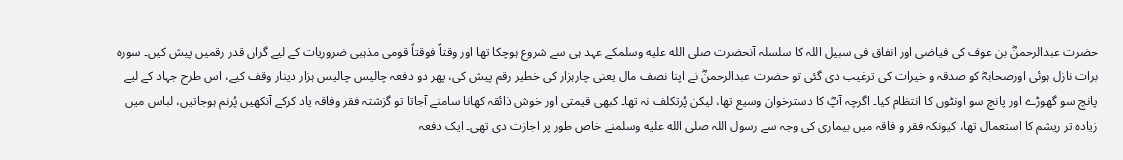حضرت عبدالرحمنؓ بن عوف کی فیاضی اور انفاق فی سبیل اللہ کا سلسلہ آنحضرت صلى الله عليه وسلمکے عہد ہی سے شروع ہوچکا تھا اور وقتاً فوقتاً قومی مذہبی ضروریات کے لیے گراں قدر رقمیں پیش کیں۔ سورہ برات نازل ہوئی اورصحابہؓ کو صدقہ و خیرات کی ترغیب دی گئی تو حضرت عبدالرحمنؓ نے اپنا نصف مال یعنی چارہزار کی خطیر رقم پیش کی، پھر دو دفعہ چالیس چالیس ہزار دینار وقف کیے، اس طرح جہاد کے لیے پانچ سو گھوڑے اور پانچ سو اونٹوں کا انتظام کیا۔ اگرچہ آپؓ کا دسترخوان وسیع تھا، لیکن پُرتکلف نہ تھا۔ کبھی قیمتی اور خوش ذائقہ کھانا سامنے آجاتا تو گزشتہ فقر وفاقہ یاد کرکے آنکھیں پُرنم ہوجاتیں، لباس میں زیادہ تر ریشم کا استعمال تھا، کیونکہ فقر و فاقہ میں بیماری کی وجہ سے رسول اللہ صلى الله عليه وسلمنے خاص طور پر اجازت دی تھی۔ ایک دفعہ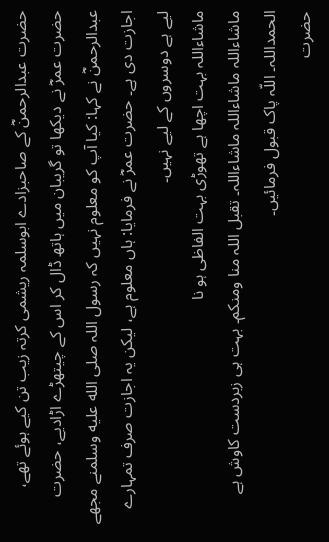حضرت عبدالرحمنؓ کے صاحبزادے ابوسلمہ ریشمی کرتہ زیب تن کیے ہوئے تھے، حضرت عمرؓ نے دیکھا تو گریبان میں ہاتھ ڈال کر اس کے چیتھڑے اڑادیے، حضرت عبدالرحمنؓ نے کہا: کیا آپ کو معلوم نہیں کہ رسول اللہ صلى الله عليه وسلمنے مجھے اجازت دی ہے۔ حضرت عمرؓ نے فرمایا: ہاں معلوم ہے، لیکن یہ اجازت صرف تمہارے لیے ہے دوسروں کے لیے نہیں۔
ماشاءاللہ بہت اچھا ہے تهوڑی بہت الفاظی ہو نا
ماشاءاللہ ماشاءاللہ ماشاءاللہ۔ تقبل اللہ منا ومنکم۔ بہت ہی زبردست کاوش ہے الحمداللہ۔ اللّہ پاک قبول فرمائیں۔
حضرت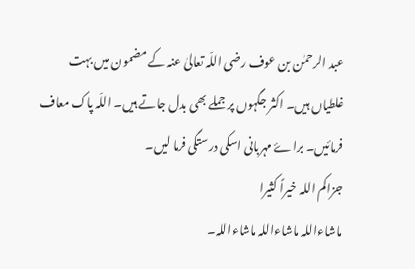عبد الرحمٰن بن عوف رضی اللّہ تعالیٰ عنہ کے مضمون میں بہت غلطیاں ہیں۔ اکثر جگہوں پر جملے بھی بدل جاتے ہیں۔ اللّہ پاک معاف فرمائیں۔ براۓ مہربانی اسکی درستگی فرما لیں۔
جزاکم اللہ خیراً کثیرا
ماشاءاللہ ماشاءاللہ ماشاءاللہ۔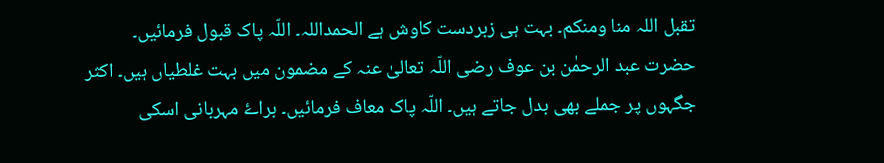تقبل اللہ منا ومنکم۔ بہت ہی زبردست کاوش ہے الحمداللہ۔ اللّہ پاک قبول فرمائیں۔
حضرت عبد الرحمٰن بن عوف رضی اللّہ تعالیٰ عنہ کے مضمون میں بہت غلطیاں ہیں۔ اکثر جگہوں پر جملے بھی بدل جاتے ہیں۔ اللّہ پاک معاف فرمائیں۔ براۓ مہربانی اسکی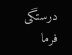درستگی فرما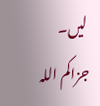لیں۔
جزاکم اللہ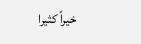خیراً کثیرا